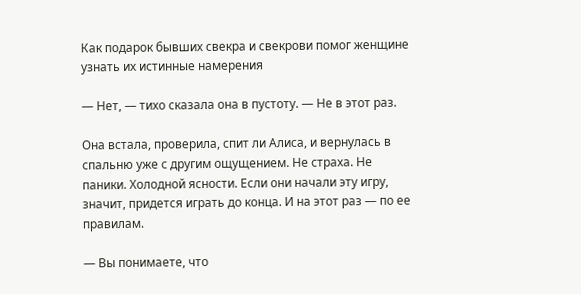Как подарок бывших свекра и свекрови помог женщине узнать их истинные намерения

— Нет, — тихо сказала она в пустоту. — Не в этот раз.

Она встала, проверила, спит ли Алиса, и вернулась в спальню уже с другим ощущением. Не страха. Не паники. Холодной ясности. Если они начали эту игру, значит, придется играть до конца. И на этот раз — по ее правилам.

— Вы понимаете, что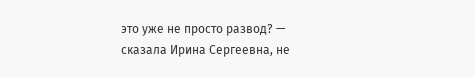это уже не просто развод? — сказала Ирина Сергеевна, не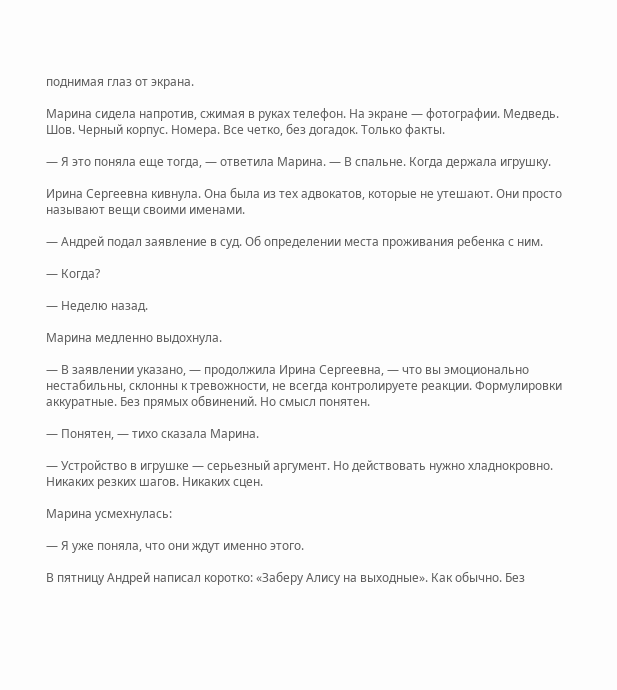поднимая глаз от экрана.

Марина сидела напротив, сжимая в руках телефон. На экране — фотографии. Медведь. Шов. Черный корпус. Номера. Все четко, без догадок. Только факты.

— Я это поняла еще тогда, — ответила Марина. — В спальне. Когда держала игрушку.

Ирина Сергеевна кивнула. Она была из тех адвокатов, которые не утешают. Они просто называют вещи своими именами.

— Андрей подал заявление в суд. Об определении места проживания ребенка с ним.

— Когда?

— Неделю назад.

Марина медленно выдохнула.

— В заявлении указано, — продолжила Ирина Сергеевна, — что вы эмоционально нестабильны, склонны к тревожности, не всегда контролируете реакции. Формулировки аккуратные. Без прямых обвинений. Но смысл понятен.

— Понятен, — тихо сказала Марина.

— Устройство в игрушке — серьезный аргумент. Но действовать нужно хладнокровно. Никаких резких шагов. Никаких сцен.

Марина усмехнулась:

— Я уже поняла, что они ждут именно этого.

В пятницу Андрей написал коротко: «Заберу Алису на выходные». Как обычно. Без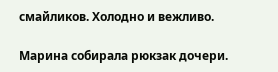смайликов. Холодно и вежливо.

Марина собирала рюкзак дочери.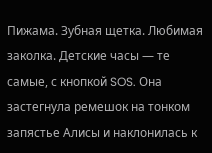Пижама. Зубная щетка. Любимая заколка. Детские часы — те самые, с кнопкой SOS. Она застегнула ремешок на тонком запястье Алисы и наклонилась к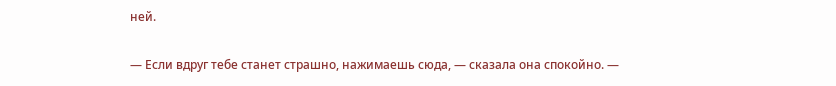ней.

— Если вдруг тебе станет страшно, нажимаешь сюда, — сказала она спокойно. —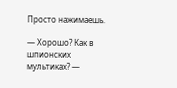Просто нажимаешь.

— Хорошо? Как в шпионских мультиках? —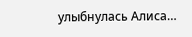улыбнулась Алиса…